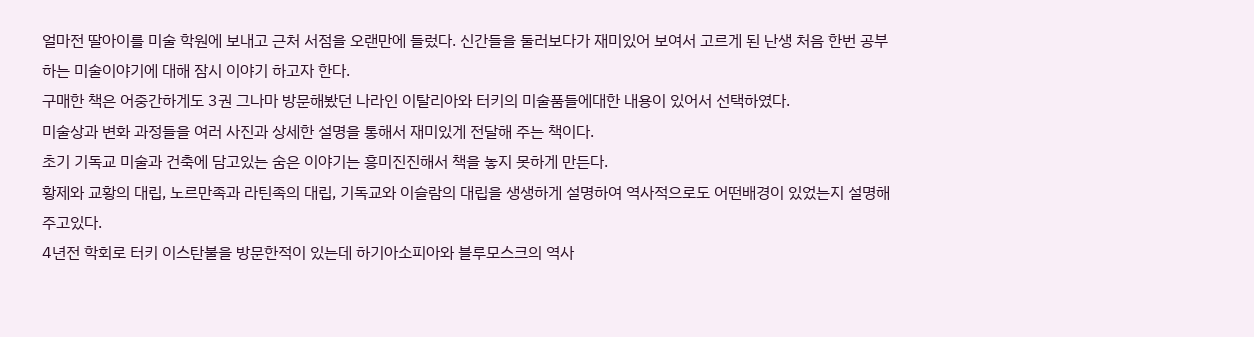얼마전 딸아이를 미술 학원에 보내고 근처 서점을 오랜만에 들렀다. 신간들을 둘러보다가 재미있어 보여서 고르게 된 난생 처음 한번 공부하는 미술이야기에 대해 잠시 이야기 하고자 한다.
구매한 책은 어중간하게도 3권 그나마 방문해봤던 나라인 이탈리아와 터키의 미술품들에대한 내용이 있어서 선택하였다.
미술상과 변화 과정들을 여러 사진과 상세한 설명을 통해서 재미있게 전달해 주는 책이다.
초기 기독교 미술과 건축에 담고있는 숨은 이야기는 흥미진진해서 책을 놓지 못하게 만든다.
황제와 교황의 대립, 노르만족과 라틴족의 대립, 기독교와 이슬람의 대립을 생생하게 설명하여 역사적으로도 어떤배경이 있었는지 설명해 주고있다.
4년전 학회로 터키 이스탄불을 방문한적이 있는데 하기아소피아와 블루모스크의 역사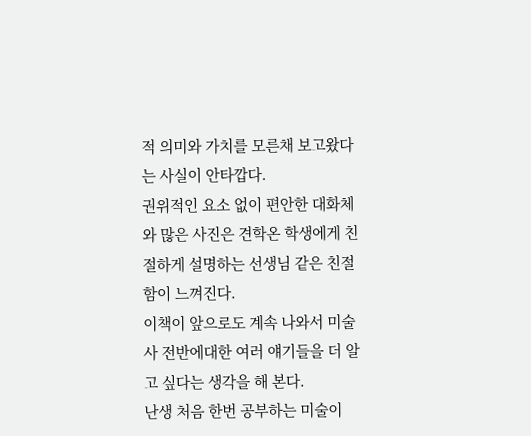적 의미와 가치를 모른채 보고왔다는 사실이 안타깝다.
권위적인 요소 없이 편안한 대화체와 많은 사진은 견학온 학생에게 친절하게 설명하는 선생님 같은 친절함이 느껴진다.
이책이 앞으로도 계속 나와서 미술사 전반에대한 여러 얘기들을 더 알고 싶다는 생각을 해 본다.
난생 처음 한번 공부하는 미술이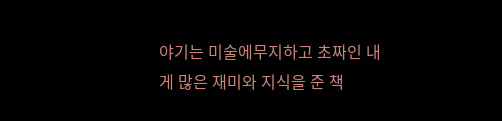야기는 미술에무지하고 초짜인 내게 많은 재미와 지식을 준 책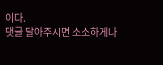이다.
댓글 달아주시면 소소하게나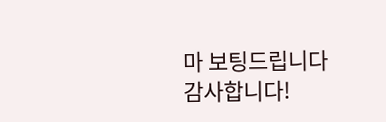마 보팅드립니다
감사합니다!